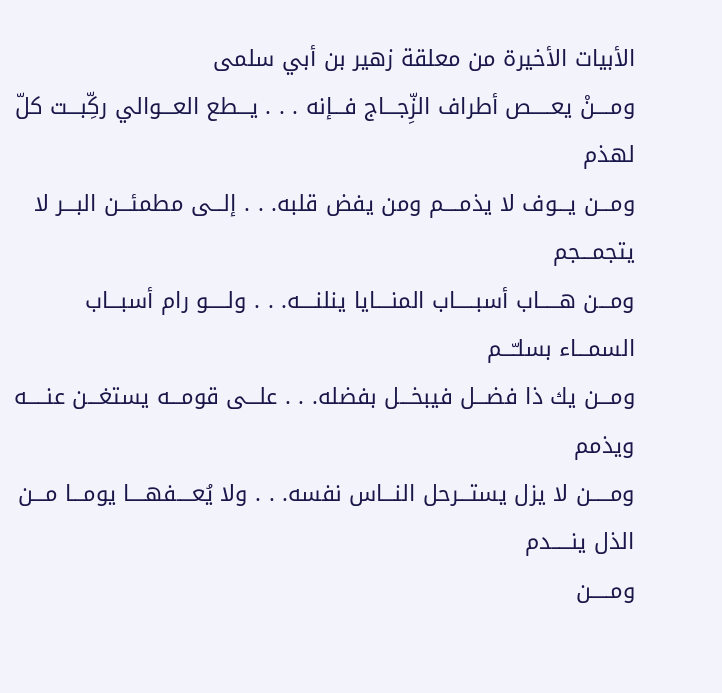الأبيات الأخيرة من معلقة زهير بن أبي سلمى
ومــــنْ يعـــــص أطراف الزِّجـــاج فـــإنه . . . يـــطع العـــوالي ركِّبـــت كلّ لهذم
ومـــن يـــوف لا يذمــــم ومن يفض قلبه. . . إلـــى مطمئـــن البـــر لا يتجمـــجم
ومـــن هـــــاب أسبـــــاب المنــــايا ينلنــــه. . . ولـــــو رام أسبـــاب السمـــاء بسلـّـــم
ومـــن يك ذا فضـــل فيبخـــل بفضله. . . علـــى قومـــه يستغـــن عنـــــه ويذمم
ومـــــن لا يزل يستـــرحل النـــاس نفسه. . . ولا يُعــــفهــــا يومـــا مـــن الذل ينـــــدم
ومـــــن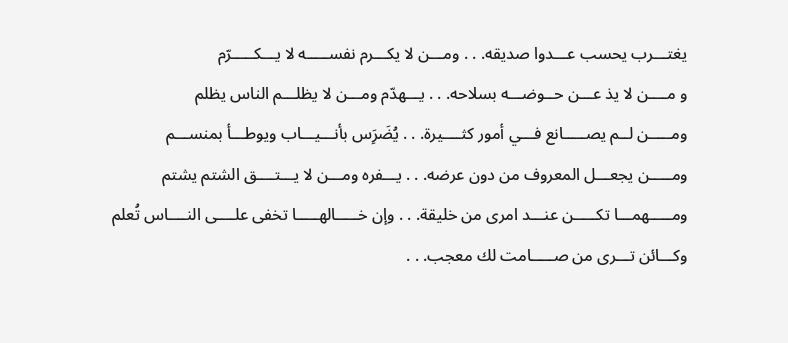يغتـــرب يحسب عـــدوا صديقه. . . ومـــن لا يكـــرم نفســـــه لا يـــكـــــرّم
و مــــن لا يذ عـــن حــوضـــه بسلاحه. . . يـــهدّم ومـــن لا يظلـــم الناس يظلم
ومـــــن لــم يصـــــانع فـــي أمور كثــــيرة. . . يُضَرَِس بأنـــيـــاب ويوطـــأ بمنســـم
ومـــــن يجعـــل المعروف من دون عرضه. . . يـــفره ومـــن لا يـــتــــق الشتم يشتم
ومـــــهمـــا تكـــــن عنـــد امرى من خليقة. . . وإن خـــــالهـــــا تخفى علــــى النــــاس تُعلم
وكـــائن تـــرى من صـــــامت لك معجب. . .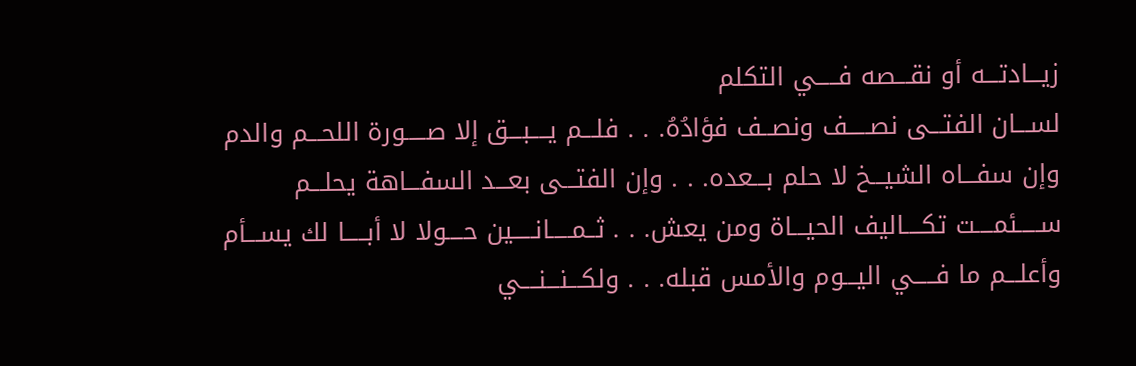زيـــادتـــه أو نقـــصه فـــــي التكلم
لســـان الفتـــى نصـــــف ونصــف فؤادُهُ. . . فلـــم يــــبـــق إلا صـــــورة اللحـــم والدم
وإن سفـــاه الشيـــخ لا حلم بـــعده. . . وإن الفتـــى بعـــد السفـــاهة يحلـــم
ســـــئمــــت تكــــاليف الحيـــاة ومن يعش. . . ثــمـــــانـــــين حــــولا لا أبـــــا لك يســـأم
وأعلـــم ما فـــــي اليـــوم والأمس قبله. . . ولكـــنـــنــــي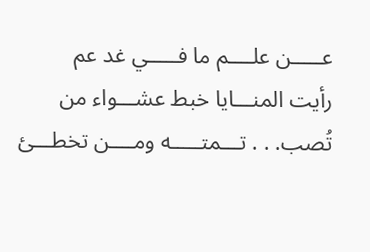عـــــن علــــم ما فـــــي غد عم
رأيت المنـــايا خبط عشـــواء من تُصب. . . تـــمتـــــه ومــــن تخطـــئ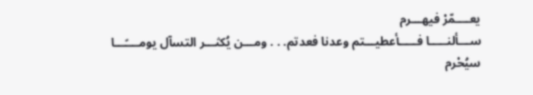يعــــمّرْ فيهـــرم
ســـألنـــــا فـــــأعطيـــتم وعدنا فعدتم. . . ومـــن يُكثـــر التسآل يومــــًـــا سيُحْرم